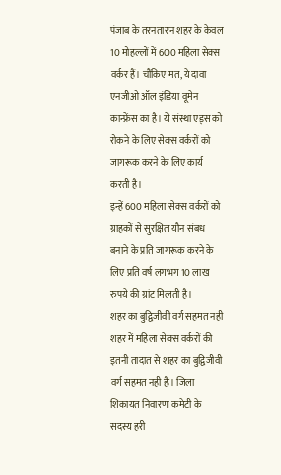पंजाब के तरनतारन शहर के केवल 10 मोहल्लों में 600 महिला सेक्स वर्कर हैं। चौंकिए मत, ये दावा एनजीओ ऑल इंडिया वूमेन कान्फ्रेंस का है। ये संस्था एड्स को रोकने के लिए सेक्स वर्करों को जागरूक करने के लिए कार्य करती है।
इन्हें 600 महिला सेक्स वर्करों को ग्राहकों से सुरक्षित यौन संबध बनाने के प्रति जागरूक करने के लिए प्रति वर्ष लगभग 10 लाख रुपये की ग्रांट मिलती है।
शहर का बुद्विजीवी वर्ग सहमत नही
शहर में महिला सेक्स वर्करों की इतनी तादात से शहर का बुद्विजीवी वर्ग सहमत नही है। जिला शिकायत निवारण कमेटी के सदस्य हरी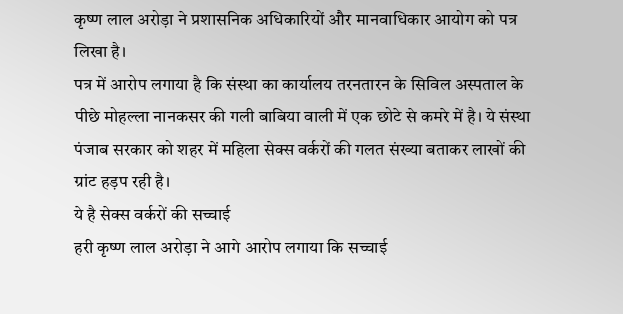कृष्ण लाल अरोड़ा ने प्रशासनिक अधिकारियों और मानवाधिकार आयोग को पत्र लिखा है।
पत्र में आरोप लगाया है कि संस्था का कार्यालय तरनतारन के सिविल अस्पताल के पीछे मोहल्ला नानकसर की गली बाबिया वाली में एक छोटे से कमरे में है। ये संस्था पंजाब सरकार को शहर में महिला सेक्स वर्करों की गलत संख्या बताकर लाखों की ग्रांट हड़प रही है।
ये है सेक्स वर्करों की सच्चाई
हरी कृष्ण लाल अरोड़ा ने आगे आरोप लगाया कि सच्चाई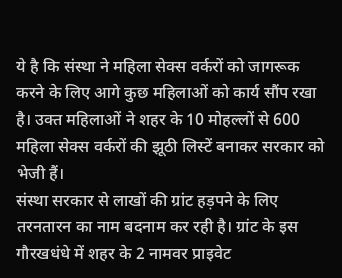ये है कि संस्था ने महिला सेक्स वर्करों को जागरूक करने के लिए आगे कुछ महिलाओं को कार्य सौंप रखा है। उक्त महिलाओं ने शहर के 10 मोहल्लों से 600 महिला सेक्स वर्करों की झूठी लिस्टें बनाकर सरकार को भेजी हैं।
संस्था सरकार से लाखों की ग्रांट हड़पने के लिए तरनतारन का नाम बदनाम कर रही है। ग्रांट के इस गौरखधंधे में शहर के 2 नामवर प्राइवेट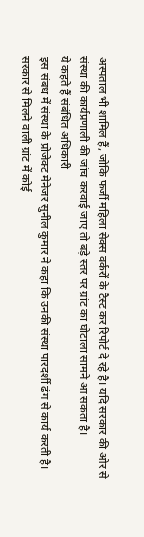अस्पताल भी शामिल हैं, जोकि फर्जी महिला सेक्स वर्करों के टैस्ट कर रिपोर्ट दे रहे है। यदि सरकार की ओर से संस्था की कार्यप्रणाली की जांच करवाई जाए तो बड़े स्तर पर ग्रांट का घोटाला सामने आ सकता है।
ये कहते हैं संबंधित अधिकारी
इस संबध में संस्था के प्रोजेक्ट मेनेजर सुनील कुमार ने कहा कि उनकी संस्था पारदर्शी ढंग से कार्य करती है। सरकार से मिलने वाली ग्रांट में कोई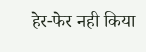हेर-फेर नही किया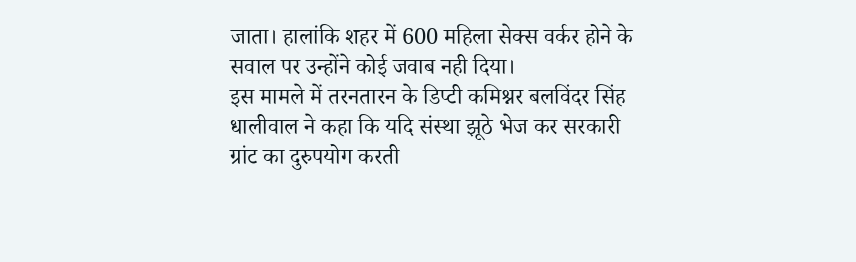जाता। हालांकि शहर में 600 महिला सेक्स वर्कर होने के सवाल पर उन्होंने कोई जवाब नही दिया।
इस मामले में तरनतारन के डिप्टी कमिश्नर बलविंदर सिंह धालीवाल ने कहा कि यदि संस्था झूठे भेज कर सरकारी ग्रांट का दुरुपयोग करती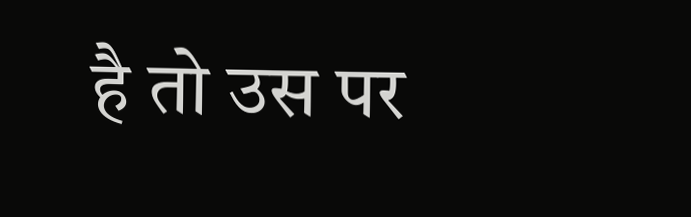है तो उस पर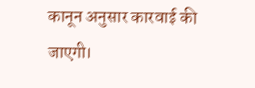कानून अनुसार कारवाई की जाएगी।